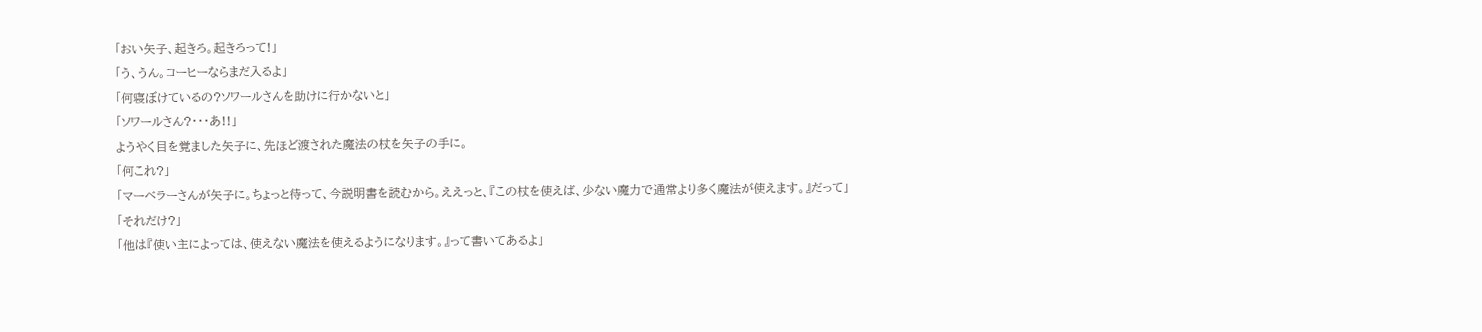「おい矢子、起きろ。起きろって!」
「う、うん。コーヒーならまだ入るよ」
「何寝ぼけているの?ソワールさんを助けに行かないと」
「ソワールさん?・・・あ!!」
ようやく目を覚ました矢子に、先ほど渡された魔法の杖を矢子の手に。
「何これ?」
「マーベラーさんが矢子に。ちょっと待って、今説明書を読むから。ええっと、『この杖を使えば、少ない魔力で通常より多く魔法が使えます。』だって」
「それだけ?」
「他は『使い主によっては、使えない魔法を使えるようになります。』って書いてあるよ」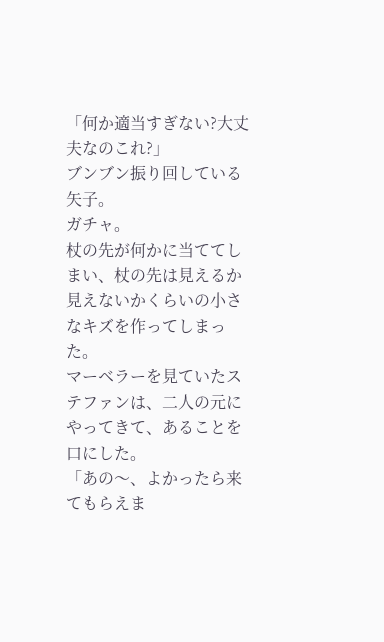「何か適当すぎない?大丈夫なのこれ?」
ブンブン振り回している矢子。
ガチャ。
杖の先が何かに当ててしまい、杖の先は見えるか見えないかくらいの小さなキズを作ってしまった。
マーベラーを見ていたステファンは、二人の元にやってきて、あることを口にした。
「あの〜、よかったら来てもらえま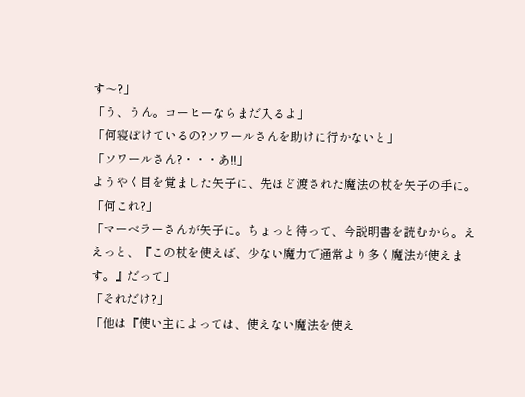す〜?」
「う、うん。コーヒーならまだ入るよ」
「何寝ぼけているの?ソワールさんを助けに行かないと」
「ソワールさん?・・・あ!!」
ようやく目を覚ました矢子に、先ほど渡された魔法の杖を矢子の手に。
「何これ?」
「マーベラーさんが矢子に。ちょっと待って、今説明書を読むから。ええっと、『この杖を使えば、少ない魔力で通常より多く魔法が使えます。』だって」
「それだけ?」
「他は『使い主によっては、使えない魔法を使え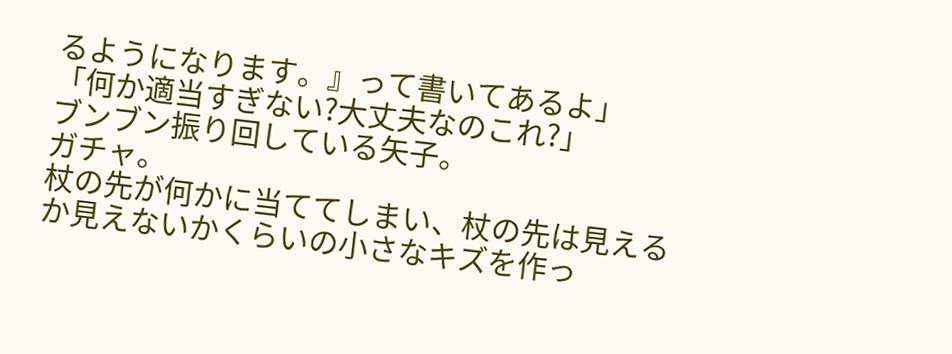るようになります。』って書いてあるよ」
「何か適当すぎない?大丈夫なのこれ?」
ブンブン振り回している矢子。
ガチャ。
杖の先が何かに当ててしまい、杖の先は見えるか見えないかくらいの小さなキズを作っ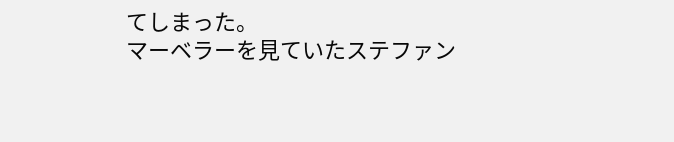てしまった。
マーベラーを見ていたステファン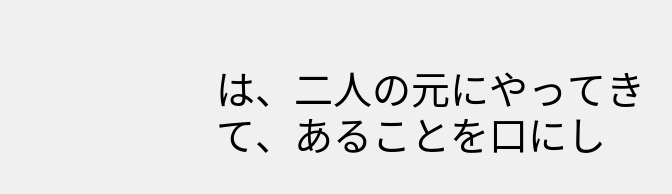は、二人の元にやってきて、あることを口にし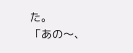た。
「あの〜、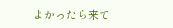よかったら来て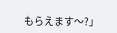もらえます〜?」